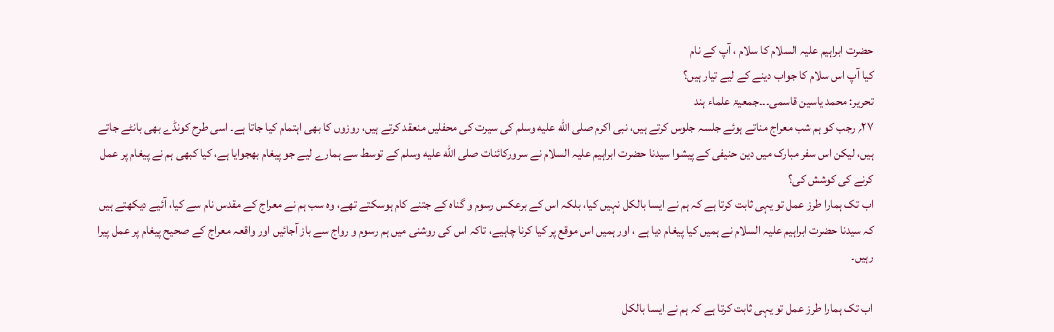حضرت ابراہیم علیہ السلام کا سلام ، آپ کے نام
کیا آپ اس سلام کا جواب دینے کے لیے تیار ہیں؟
تحریر: محمد یاسین قاسمی۔۔۔جمعیۃ علماء ہند
۲۷؍ رجب کو ہم شب معراج مناتے ہوئے جلسہ جلوس کرتے ہیں، نبی اکرم صلى الله عليه وسلم کی سیرت کی محفلیں منعقد کرتے ہیں، روزوں کا بھی اہتمام کیا جاتا ہے۔ اسی طرح کونڈے بھی بانٹے جاتے ہیں، لیکن اس سفر مبارک میں دین حنیفی کے پیشوا سیدنا حضرت ابراہیم علیہ السلام نے سرورکائنات صلى الله عليه وسلم کے توسط سے ہمارے لیے جو پیغام بھجوایا ہے، کیا کبھی ہم نے پیغام پر عمل کرنے کی کوشش کی؟
اب تک ہمارا طرز عمل تو یہی ثابت کرتا ہے کہ ہم نے ایسا بالکل نہیں کیا، بلکہ اس کے برعکس رسوم و گناہ کے جتنے کام ہوسکتے تھے، وہ سب ہم نے معراج کے مقدس نام سے کیا، آئیے دیکھتے ہیں کہ سیدنا حضرت ابراہیم علیہ السلام نے ہمیں کیا پیغام دیا ہے ، اور ہمیں اس موقع پر کیا کرنا چاہیے، تاکہ اس کی روشنی میں ہم رسوم و رواج سے باز آجائیں اور واقعہ معراج کے صحیح پیغام پر عمل پیرا رہیں۔

اب تک ہمارا طرز عمل تو یہی ثابت کرتا ہے کہ ہم نے ایسا بالکل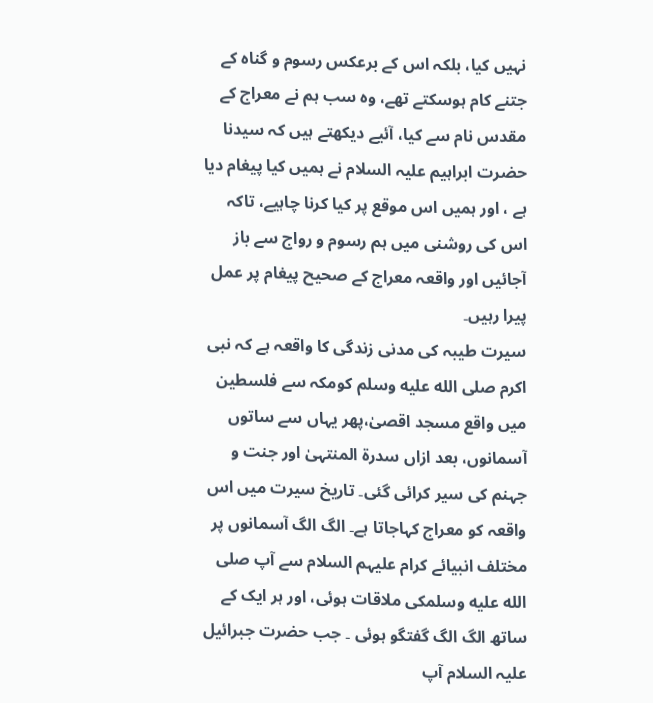نہیں کیا، بلکہ اس کے برعکس رسوم و گناہ کے جتنے کام ہوسکتے تھے، وہ سب ہم نے معراج کے مقدس نام سے کیا، آئیے دیکھتے ہیں کہ سیدنا حضرت ابراہیم علیہ السلام نے ہمیں کیا پیغام دیا ہے ، اور ہمیں اس موقع پر کیا کرنا چاہیے، تاکہ اس کی روشنی میں ہم رسوم و رواج سے باز آجائیں اور واقعہ معراج کے صحیح پیغام پر عمل پیرا رہیں۔
سیرت طیبہ کی مدنی زندگی کا واقعہ ہے کہ نبی اکرم صلى الله عليه وسلم کومکہ سے فلسطین میں واقع مسجد اقصیٰ،پھر یہاں سے ساتوں آسمانوں، بعد ازاں سدرۃ المنتہیٰ اور جنت و جہنم کی سیر کرائی گئی۔ تاریخ سیرت میں اس واقعہ کو معراج کہاجاتا ہے۔ الگ الگ آسمانوں پر مختلف انبیائے کرام علیہم السلام سے آپ صلى الله عليه وسلمکی ملاقات ہوئی، اور ہر ایک کے ساتھ الگ الگ گفتگو ہوئی ۔ جب حضرت جبرائیل علیہ السلام آپ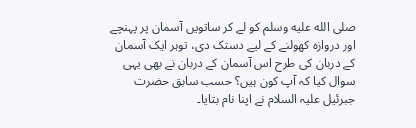صلى الله عليه وسلم کو لے کر ساتویں آسمان پر پہنچے اور دروازہ کھولنے کے لیے دستک دی، توہر ایک آسمان کے دربان کی طرح اس آسمان کے دربان نے بھی یہی سوال کیا کہ آپ کون ہیں؟ حسب سابق حضرت جبرئیل علیہ السلام نے اپنا نام بتایا۔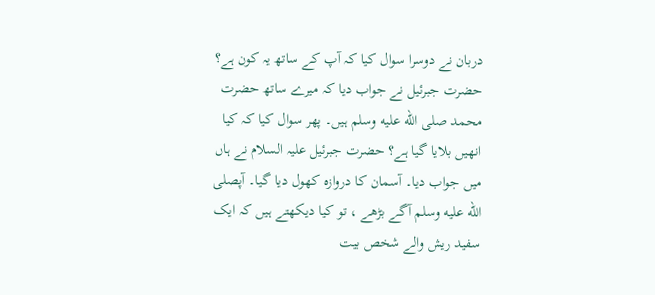دربان نے دوسرا سوال کیا کہ آپ کے ساتھ یہ کون ہے؟ حضرت جبرئیل نے جواب دیا کہ میرے ساتھ حضرت محمد صلى الله عليه وسلم ہیں۔ پھر سوال کیا کہ کیا انھیں بلایا گیا ہے؟ حضرت جبرئیل علیہ السلام نے ہاں میں جواب دیا۔ آسمان کا دروازہ کھول دیا گیا۔ آپصلى الله عليه وسلم آگے بڑھے ، تو کیا دیکھتے ہیں کہ ایک سفید ریش والے شخص بیت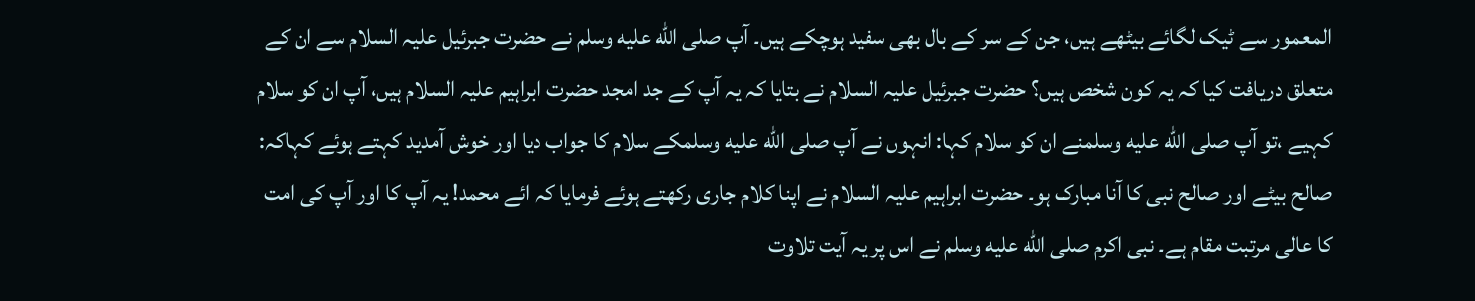المعمور سے ٹیک لگائے بیٹھے ہیں، جن کے سر کے بال بھی سفید ہوچکے ہیں۔ آپ صلى الله عليه وسلم نے حضرت جبرئیل علیہ السلام سے ان کے متعلق دریافت کیا کہ یہ کون شخص ہیں؟ حضرت جبرئیل علیہ السلام نے بتایا کہ یہ آپ کے جد امجد حضرت ابراہیم علیہ السلام ہیں، آپ ان کو سلام کہیے ،تو آپ صلى الله عليه وسلمنے ان کو سلام کہا: انہوں نے آپ صلى الله عليه وسلمکے سلام کا جواب دیا اور خوش آمدید کہتے ہوئے کہاکہ: صالح بیٹے اور صالح نبی کا آنا مبارک ہو۔ حضرت ابراہیم علیہ السلام نے اپنا کلام جاری رکھتے ہوئے فرمایا کہ ائے محمد! یہ آپ کا اور آپ کی امت کا عالی مرتبت مقام ہے۔ نبی اکرم صلى الله عليه وسلم نے اس پر یہ آیت تلاوت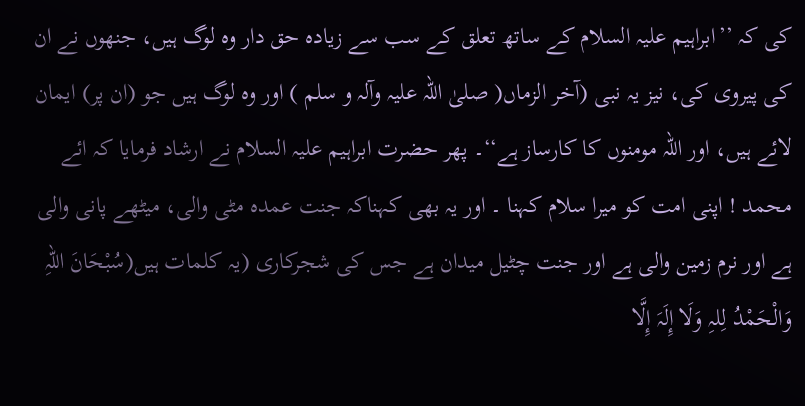کی کہ ’’ابراہیم علیہ السلام کے ساتھ تعلق کے سب سے زیادہ حق دار وہ لوگ ہیں، جنھوں نے ان کی پیروی کی، نیز یہ نبی (آخر الزماں( صلیٰ اللہ علیہ وآلہ و سلم ) اور وہ لوگ ہیں جو (ان پر) ایمان لائے ہیں، اور اللہ مومنوں کا کارساز ہے‘‘۔ پھر حضرت ابراہیم علیہ السلام نے ارشاد فرمایا کہ ائے محمد ! اپنی امت کو میرا سلام کہنا ۔ اور یہ بھی کہناکہ جنت عمدہ مٹی والی، میٹھے پانی والی ہے اور نرم زمین والی ہے اور جنت چٹیل میدان ہے جس کی شجرکاری (یہ کلمات ہیں(سُبْحَانَ اللہِ وَالْحَمْدُ لِلہِ وَلَا إِلَہَ إِلَّا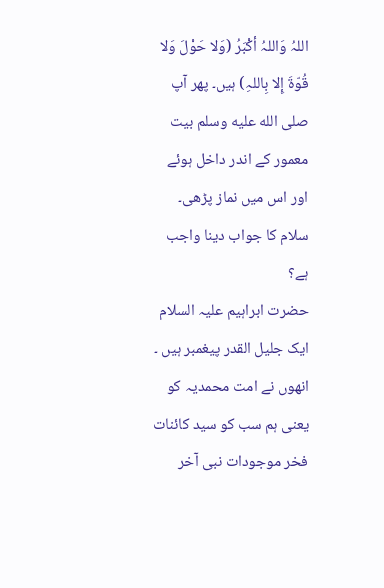اللہُ وَاللہُ أکْبَرُ (وَلا حَوْلَ وَلا قُوّۃَ إِلا بِاللہِ) ہیں۔ پھر آپ صلى الله عليه وسلم بیت معمور کے اندر داخل ہوئے اور اس میں نماز پڑھی۔
سلام کا جواب دینا واجب ہے؟
حضرت ابراہیم علیہ السلام ایک جلیل القدر پیغمبر ہیں ۔ انھوں نے امت محمدیہ کو یعنی ہم سب کو سید کائنات فخر موجودات نبی آخر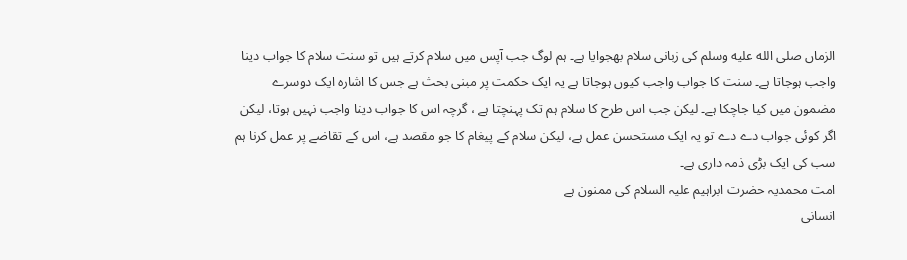الزماں صلى الله عليه وسلم کی زبانی سلام بھجوایا ہے۔ ہم لوگ جب آپس میں سلام کرتے ہیں تو سنت سلام کا جواب دینا واجب ہوجاتا ہے۔ سنت کا جواب واجب کیوں ہوجاتا ہے یہ ایک حکمت پر مبنی بحث ہے جس کا اشارہ ایک دوسرے مضمون میں کیا جاچکا ہے۔ لیکن جب اس طرح کا سلام ہم تک پہنچتا ہے ، گرچہ اس کا جواب دینا واجب نہیں ہوتا، لیکن اگر کوئی جواب دے دے تو یہ ایک مستحسن عمل ہے، لیکن سلام کے پیغام کا جو مقصد ہے، اس کے تقاضے پر عمل کرنا ہم سب کی ایک بڑی ذمہ داری ہے۔
امت محمدیہ حضرت ابراہیم علیہ السلام کی ممنون ہے
انسانی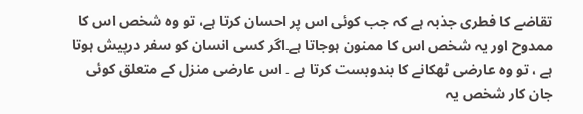تقاضے کا فطری جذبہ ہے کہ جب کوئی اس پر احسان کرتا ہے، تو وہ شخص اس کا ممدوح اور یہ شخص اس کا ممنون ہوجاتا ہے۔اگر کسی انسان کو سفر درپیش ہوتا ہے ، تو وہ عارضی ٹھکانے کا بندوبست کرتا ہے ۔ اس عارضی منزل کے متعلق کوئی جان کار شخص یہ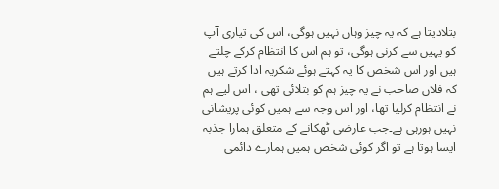بتلادیتا ہے کہ یہ چیز وہاں نہیں ہوگی، اس کی تیاری آپ کو یہیں سے کرنی ہوگی، تو ہم اس کا انتظام کرکے چلتے ہیں اور اس شخص کا یہ کہتے ہوئے شکریہ ادا کرتے ہیں کہ فلاں صاحب نے یہ چیز ہم کو بتلائی تھی ، اس لیے ہم نے انتظام کرلیا تھا، اور اس وجہ سے ہمیں کوئی پریشانی نہیں ہورہی ہے۔جب عارضی ٹھکانے کے متعلق ہمارا جذبہ ایسا ہوتا ہے تو اگر کوئی شخص ہمیں ہمارے دائمی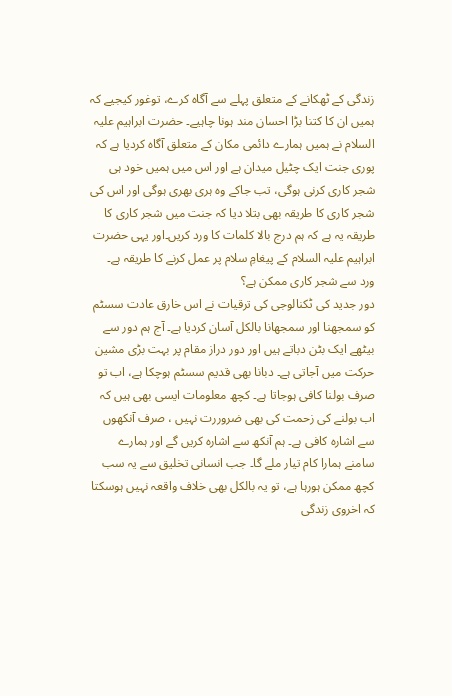زندگی کے ٹھکانے کے متعلق پہلے سے آگاہ کرے، توغور کیجیے کہ ہمیں ان کا کتنا بڑا احسان مند ہونا چاہیے۔ حضرت ابراہیم علیہ السلام نے ہمیں ہمارے دائمی مکان کے متعلق آگاہ کردیا ہے کہ پوری جنت ایک چٹیل میدان ہے اور اس میں ہمیں خود ہی شجر کاری کرنی ہوگی، تب جاکے وہ ہری بھری ہوگی اور اس کی شجر کاری کا طریقہ بھی بتلا دیا کہ جنت میں شجر کاری کا طریقہ یہ ہے کہ ہم درج بالا کلمات کا ورد کریں۔اور یہی حضرت ابراہیم علیہ السلام کے پیغامِ سلام پر عمل کرنے کا طریقہ ہے۔
ورد سے شجر کاری ممکن ہے؟
دور جدید کی ٹکنالوجی کی ترقیات نے اس خارق عادت سسٹم کو سمجھنا اور سمجھانا بالکل آسان کردیا ہے۔ آج ہم دور سے بیٹھے ایک بٹن دباتے ہیں اور دور دراز مقام پر بہت بڑی مشین حرکت میں آجاتی ہے۔ دبانا بھی قدیم سسٹم ہوچکا ہے، اب تو صرف بولنا کافی ہوجاتا ہے۔ کچھ معلومات ایسی بھی ہیں کہ اب بولنے کی زحمت کی بھی ضروررت نہیں ، صرف آنکھوں سے اشارہ کافی ہے۔ ہم آنکھ سے اشارہ کریں گے اور ہمارے سامنے ہمارا کام تیار ملے گا۔ جب انسانی تخلیق سے یہ سب کچھ ممکن ہورہا ہے، تو یہ بالکل بھی خلاف واقعہ نہیں ہوسکتا کہ اخروی زندگی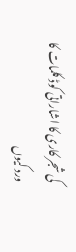کی شجر کاری کا اشاراتی کوڈ کلمات کا ورد کیوں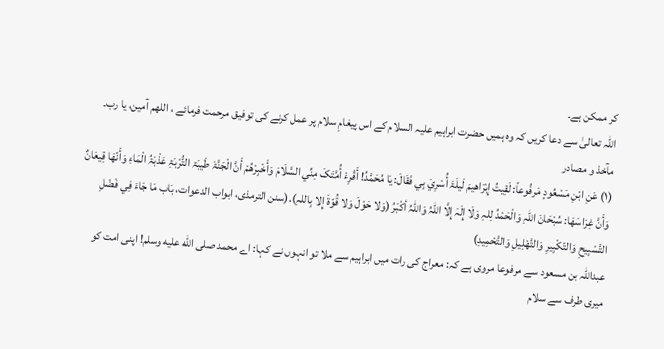کر ممکن ہے۔
اللہ تعالیٰ سے دعا کریں کہ وہ ہمیں حضرت ابراہیم علیہ السلام کے اس پیغامِ سلام پر عمل کرنے کی توفیق مرحمت فرمائے ، اللھم آمین، یا رب۔
مآخذ و مصادر
(۱) عَنِ ابْنِ مَسْعُودٍ مَرفُوعاً: لَقِیتُ إِبْرَاھیمَ لَیلَۃَ أُسْرِيَ بِي فَقَالَ: یَا مُحَمَّدُ! أَقْرِءْ أُمَّتَکَ مِنِّي السَّلَامَ وَأَخْبِرْھُمْ أَنَّ الْجَنَّۃَ طَیبَۃ التُّرْبَۃِ عَذْبَۃُ الْمَاءِ وَأَنّھَا قِیعَانٌ وَأَنَّ غِرَاسَھَا: سُبْحَانَ اللہِ وَالْحَمْدُ لِلہِ وَلَا إِلَہَ إِلَّا اللہُ وَاللہُ أکْبَرُ (وَلا حَوْلَ وَلا قُوّۃَ إِلا بِاللہِ).(سنن الترمذی، ابواب الدعوات، بَاب مَا جَاءَ فِي فَضْلِ التَّسْبِیحِ وَالتّکْبِیرِ وَالتَّھْلِیلِ وَالتَّحْمِیدِ)
عبداللہ بن مسعود سے مرفوعا مروی ہے کہ: معراج کی رات میں ابراہیم سے ملا تو انہوں نے کہا: اے محمد صلى الله عليه وسلم! اپنی امت کو میری طرف سے سلام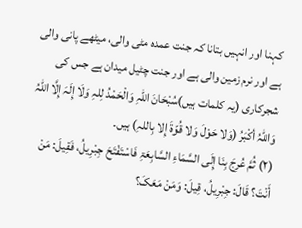کہنا اور انہیں بتانا کہ جنت عمدہ مٹی والی، میٹھے پانی والی ہے اور نرم زمین والی ہے اور جنت چٹیل میدان ہے جس کی شجرکاری (یہ کلمات ہیں)سُبْحَانَ اللہِ وَالْحَمْدُ لِلہِ وَلَا إِلَہَ إِلَّا اللہُ وَاللہُ أکْبَرُ (وَلا حَوْلَ وَلا قُوّۃَ إِلا بِاللہِ) ہیں۔
(۲) ثُمَّ عُرِجَ بِنَا إِلَی السَّمَاءِ السَّابِعَۃِ فَاسْتَفْتَحَ جِبْرِیلُ، فَقِیلَ: مَنْ أَنْتَ؟ قَالَ: جِبْرِیلُ، قِیلَ: وَمَنْ مَعَکَ؟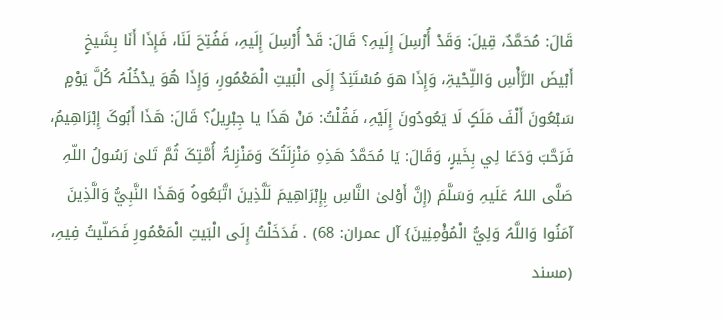قَالَ: مُحَمَّدٌ، قِیلَ: وَقَدْ أُرْسِلَ إِلَیہِ؟ قَالَ: قَدْ أُرْسِلَ إِلَیہِ، فَفُتِحَ لَنَا، فَإِذَا أَنَا بِشَیخٍ أَبْیضَ الرَّأْسِ وَاللِّحْیۃِ، وَإِذَا ھوَ مُسْتَنِدٌ إِلَی الْبَیتِ الْمَعْمُورِ، وَإِذَا ھُوَ یدْخُلُہُ کُلَّ یَوْمٍ سَبْعُونَ أَلْفَ مَلَکٍ لَا یَعُودُونَ إِلَیْہِ، فَقُلْتُ: مَنْ ھَذَا یا جِبْرِیلُ؟ قَالَ: ھَذَا أَبُوکَ إِبْرَاھِیمُ، فَرَحَّبَ وَدَعَا لِي بِخَیرٍ، وَقَالَ: یَا مُحَمَّدُ ھَذِہِ مَنْزِلَتُکَ وَمَنْزِلۃُ أُمَّتِکَ ثُمَّ تَلیٰ رَسُولُ اللّہِ صَلَّی اللہُ عَلَیہِ وَسَلَّمَ (إِنَّ أَوْلیٰ النَّاسِ بِإِبْرَاھِیمَ لَلَّذِینَ اتَّبَعُوہُ وَھَذَا النَّبِيُّ وَالَّذِینَ آمَنُوا وَاللَّہُ وَلِيُّ الْمُؤْمِنِینَ} آل عمران: 68) . فَدَخَلْتُ إِلَی الْبَیتِ الْمَعْمُورِ فَصَلّیتُ فِیہِ، (مسند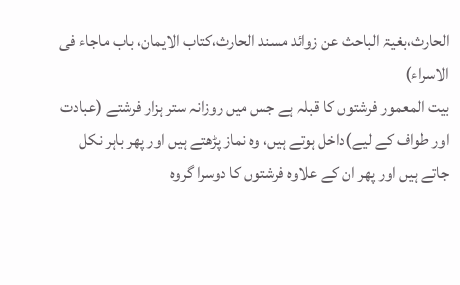الحارث،بغیۃ الباحث عن زوائد مسند الحارث،کتاب الایمان، باب ماجاء فی الاسراء)
بیت المعمور فرشتوں کا قبلہ ہے جس میں روزانہ ستر ہزار فرشتے (عبادت اور طواف کے لیے)داخل ہوتے ہیں، وہ نماز پڑھتے ہیں اور پھر باہر نکل جاتے ہیں اور پھر ان کے علاوہ فرشتوں کا دوسرا گروہ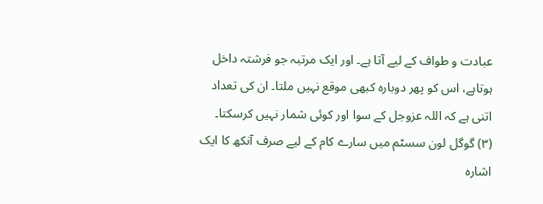عبادت و طواف کے لیے آتا ہے۔ اور ایک مرتبہ جو فرشتہ داخل ہوتاہے، اس کو پھر دوبارہ کبھی موقع نہیں ملتا۔ ان کی تعداد اتنی ہے کہ اللہ عزوجل کے سوا اور کوئی شمار نہیں کرسکتا۔
(۳) گوگل لون سسٹم میں سارے کام کے لیے صرف آنکھ کا ایک اشارہ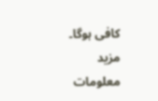کافی ہوگا۔ مزید معلومات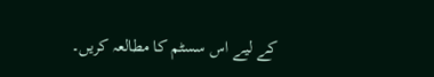کے لیے اس سسٹم کا مطالعہ کریں۔